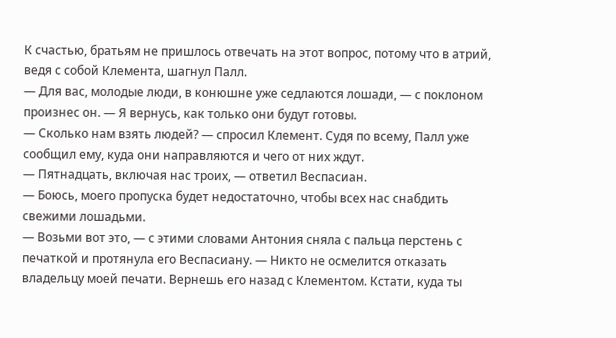К счастью, братьям не пришлось отвечать на этот вопрос, потому что в атрий, ведя с собой Клемента, шагнул Палл.
— Для вас, молодые люди, в конюшне уже седлаются лошади, — с поклоном произнес он. — Я вернусь, как только они будут готовы.
— Сколько нам взять людей? — спросил Клемент. Судя по всему, Палл уже сообщил ему, куда они направляются и чего от них ждут.
— Пятнадцать, включая нас троих, — ответил Веспасиан.
— Боюсь, моего пропуска будет недостаточно, чтобы всех нас снабдить свежими лошадьми.
— Возьми вот это, — с этими словами Антония сняла с пальца перстень с печаткой и протянула его Веспасиану. — Никто не осмелится отказать владельцу моей печати. Вернешь его назад с Клементом. Кстати, куда ты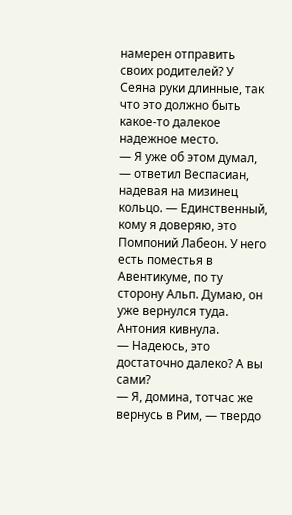намерен отправить своих родителей? У Сеяна руки длинные, так что это должно быть какое-то далекое надежное место.
— Я уже об этом думал, — ответил Веспасиан, надевая на мизинец кольцо. — Единственный, кому я доверяю, это Помпоний Лабеон. У него есть поместья в Авентикуме, по ту сторону Альп. Думаю, он уже вернулся туда.
Антония кивнула.
— Надеюсь, это достаточно далеко? А вы сами?
— Я, домина, тотчас же вернусь в Рим, — твердо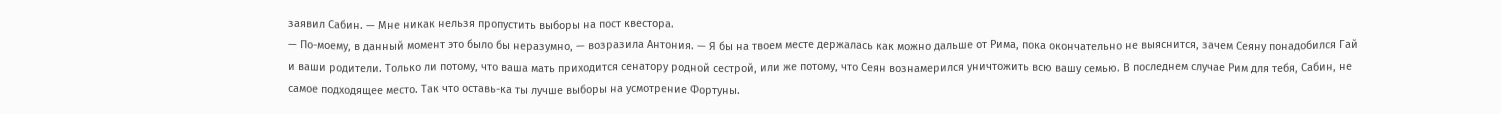заявил Сабин. — Мне никак нельзя пропустить выборы на пост квестора.
— По-моему, в данный момент это было бы неразумно, — возразила Антония. — Я бы на твоем месте держалась как можно дальше от Рима, пока окончательно не выяснится, зачем Сеяну понадобился Гай и ваши родители. Только ли потому, что ваша мать приходится сенатору родной сестрой, или же потому, что Сеян вознамерился уничтожить всю вашу семью. В последнем случае Рим для тебя, Сабин, не самое подходящее место. Так что оставь-ка ты лучше выборы на усмотрение Фортуны.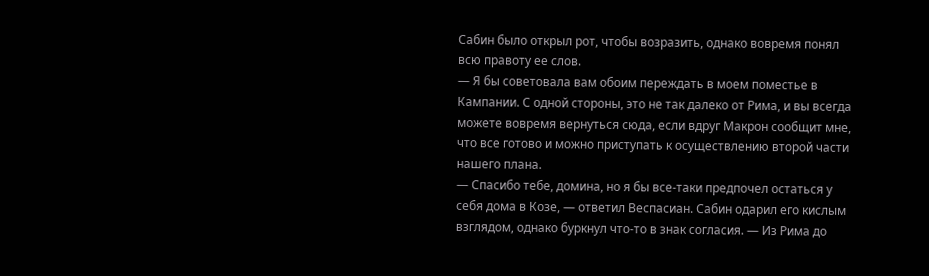Сабин было открыл рот, чтобы возразить, однако вовремя понял всю правоту ее слов.
— Я бы советовала вам обоим переждать в моем поместье в Кампании. С одной стороны, это не так далеко от Рима, и вы всегда можете вовремя вернуться сюда, если вдруг Макрон сообщит мне, что все готово и можно приступать к осуществлению второй части нашего плана.
— Спасибо тебе, домина, но я бы все-таки предпочел остаться у себя дома в Козе, — ответил Веспасиан. Сабин одарил его кислым взглядом, однако буркнул что-то в знак согласия. — Из Рима до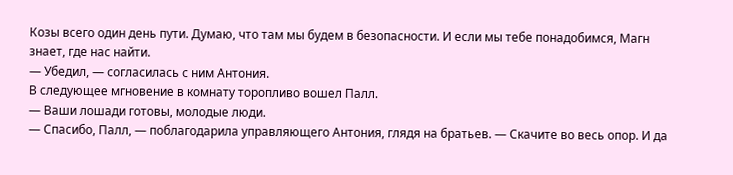Козы всего один день пути. Думаю, что там мы будем в безопасности. И если мы тебе понадобимся, Магн знает, где нас найти.
— Убедил, — согласилась с ним Антония.
В следующее мгновение в комнату торопливо вошел Палл.
— Ваши лошади готовы, молодые люди.
— Спасибо, Палл, — поблагодарила управляющего Антония, глядя на братьев. — Скачите во весь опор. И да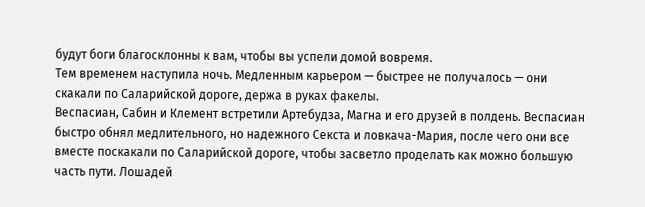будут боги благосклонны к вам, чтобы вы успели домой вовремя.
Тем временем наступила ночь. Медленным карьером — быстрее не получалось — они скакали по Саларийской дороге, держа в руках факелы.
Веспасиан, Сабин и Клемент встретили Артебудза, Магна и его друзей в полдень. Веспасиан быстро обнял медлительного, но надежного Секста и ловкача-Мария, после чего они все вместе поскакали по Саларийской дороге, чтобы засветло проделать как можно большую часть пути. Лошадей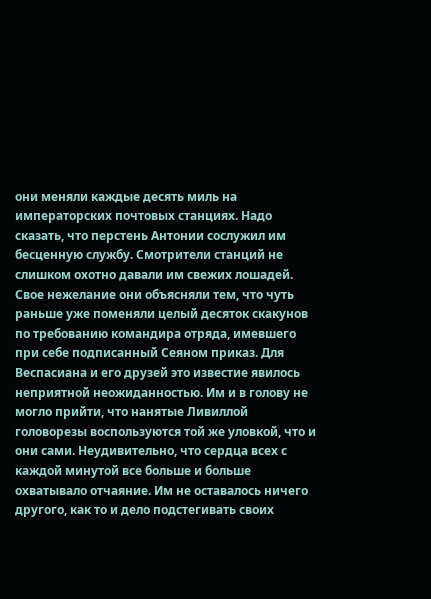они меняли каждые десять миль на императорских почтовых станциях. Надо сказать, что перстень Антонии сослужил им бесценную службу. Смотрители станций не слишком охотно давали им свежих лошадей. Свое нежелание они объясняли тем, что чуть раньше уже поменяли целый десяток скакунов по требованию командира отряда, имевшего при себе подписанный Сеяном приказ. Для Веспасиана и его друзей это известие явилось неприятной неожиданностью. Им и в голову не могло прийти, что нанятые Ливиллой головорезы воспользуются той же уловкой, что и они сами. Неудивительно, что сердца всех с каждой минутой все больше и больше охватывало отчаяние. Им не оставалось ничего другого, как то и дело подстегивать своих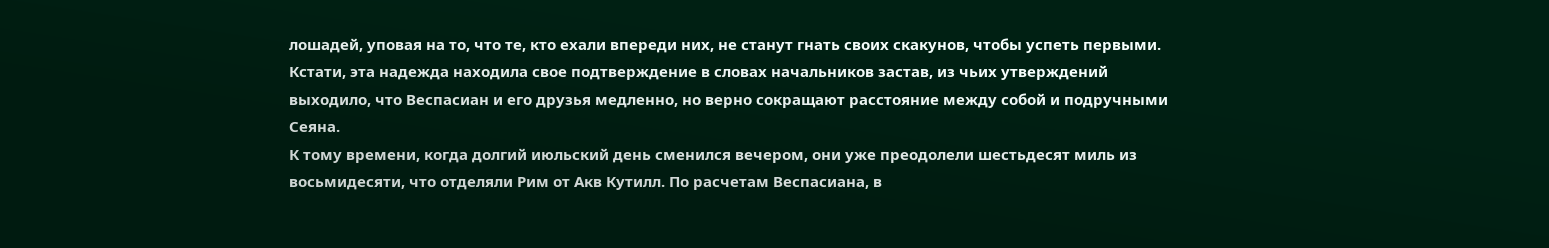лошадей, уповая на то, что те, кто ехали впереди них, не станут гнать своих скакунов, чтобы успеть первыми. Кстати, эта надежда находила свое подтверждение в словах начальников застав, из чьих утверждений выходило, что Веспасиан и его друзья медленно, но верно сокращают расстояние между собой и подручными Сеяна.
К тому времени, когда долгий июльский день сменился вечером, они уже преодолели шестьдесят миль из восьмидесяти, что отделяли Рим от Акв Кутилл. По расчетам Веспасиана, в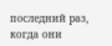последний раз, когда они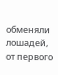обменяли лошадей, от первого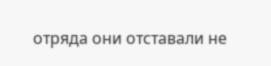отряда они отставали не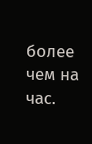более чем на час.